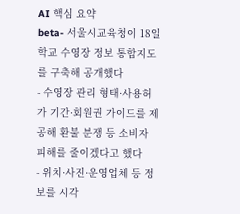AI 핵심 요약
beta- 서울시교육청이 18일 학교 수영장 정보 통합지도를 구축해 공개했다
- 수영장 관리 형태·사용허가 기간·회원권 가이드를 제공해 환불 분쟁 등 소비자 피해를 줄이겠다고 했다
- 위치·사진·운영업체 등 정보를 시각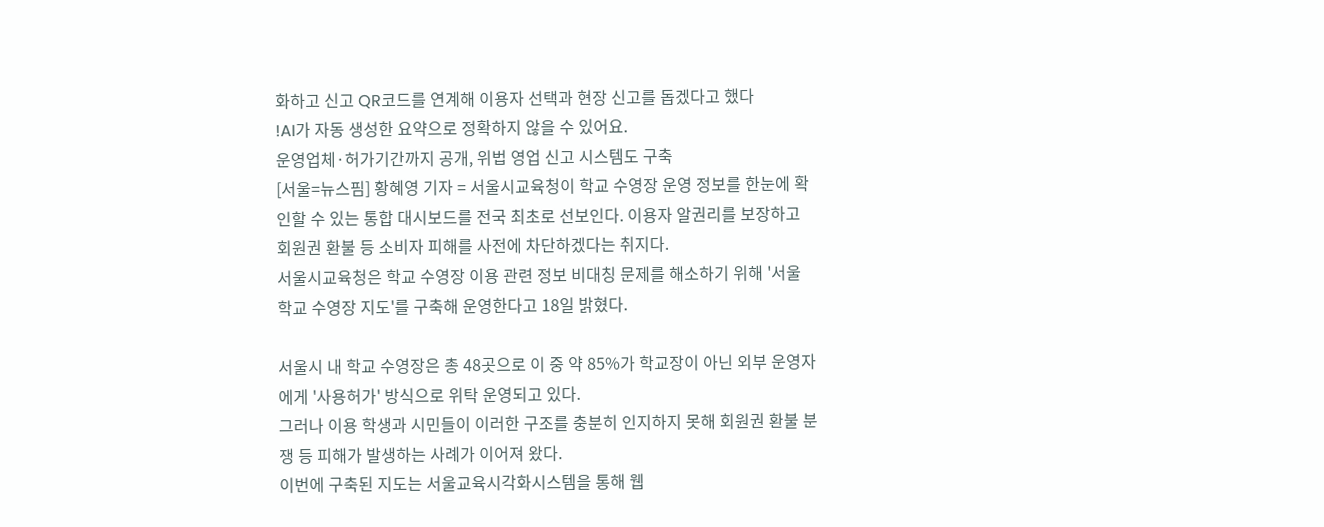화하고 신고 QR코드를 연계해 이용자 선택과 현장 신고를 돕겠다고 했다
!AI가 자동 생성한 요약으로 정확하지 않을 수 있어요.
운영업체·허가기간까지 공개, 위법 영업 신고 시스템도 구축
[서울=뉴스핌] 황혜영 기자 = 서울시교육청이 학교 수영장 운영 정보를 한눈에 확인할 수 있는 통합 대시보드를 전국 최초로 선보인다. 이용자 알권리를 보장하고 회원권 환불 등 소비자 피해를 사전에 차단하겠다는 취지다.
서울시교육청은 학교 수영장 이용 관련 정보 비대칭 문제를 해소하기 위해 '서울 학교 수영장 지도'를 구축해 운영한다고 18일 밝혔다.

서울시 내 학교 수영장은 총 48곳으로 이 중 약 85%가 학교장이 아닌 외부 운영자에게 '사용허가' 방식으로 위탁 운영되고 있다.
그러나 이용 학생과 시민들이 이러한 구조를 충분히 인지하지 못해 회원권 환불 분쟁 등 피해가 발생하는 사례가 이어져 왔다.
이번에 구축된 지도는 서울교육시각화시스템을 통해 웹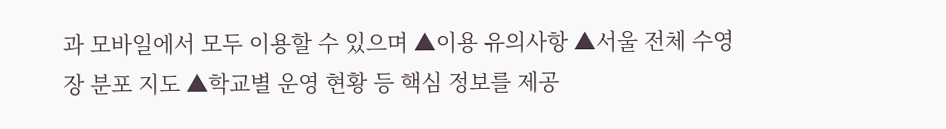과 모바일에서 모두 이용할 수 있으며 ▲이용 유의사항 ▲서울 전체 수영장 분포 지도 ▲학교별 운영 현황 등 핵심 정보를 제공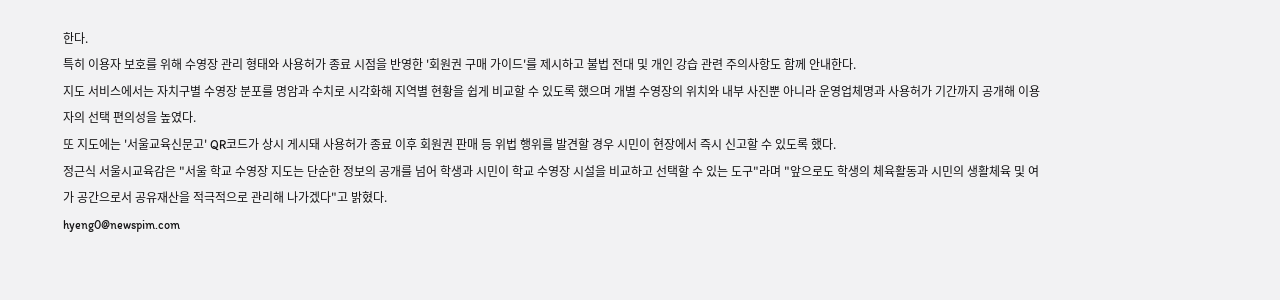한다.
특히 이용자 보호를 위해 수영장 관리 형태와 사용허가 종료 시점을 반영한 '회원권 구매 가이드'를 제시하고 불법 전대 및 개인 강습 관련 주의사항도 함께 안내한다.
지도 서비스에서는 자치구별 수영장 분포를 명암과 수치로 시각화해 지역별 현황을 쉽게 비교할 수 있도록 했으며 개별 수영장의 위치와 내부 사진뿐 아니라 운영업체명과 사용허가 기간까지 공개해 이용자의 선택 편의성을 높였다.
또 지도에는 '서울교육신문고' QR코드가 상시 게시돼 사용허가 종료 이후 회원권 판매 등 위법 행위를 발견할 경우 시민이 현장에서 즉시 신고할 수 있도록 했다.
정근식 서울시교육감은 "서울 학교 수영장 지도는 단순한 정보의 공개를 넘어 학생과 시민이 학교 수영장 시설을 비교하고 선택할 수 있는 도구"라며 "앞으로도 학생의 체육활동과 시민의 생활체육 및 여가 공간으로서 공유재산을 적극적으로 관리해 나가겠다"고 밝혔다.
hyeng0@newspim.com